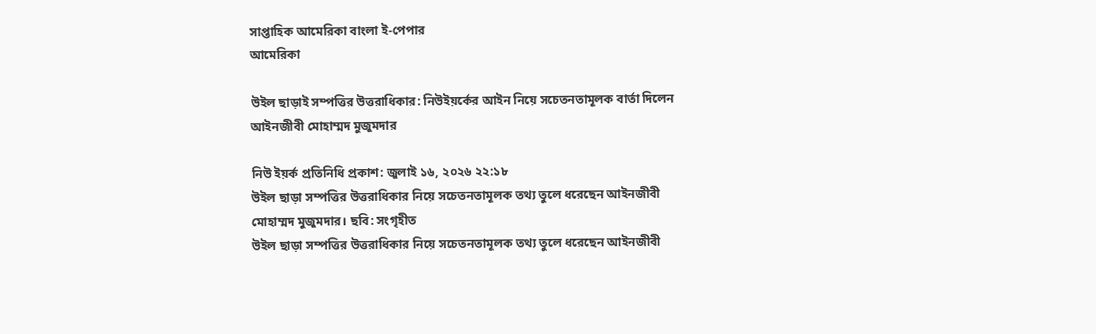সাপ্তাহিক আমেরিকা বাংলা ই-পেপার
আমেরিকা

উইল ছাড়াই সম্পত্তির উত্তরাধিকার: নিউইয়র্কের আইন নিয়ে সচেতনতামূলক বার্তা দিলেন আইনজীবী মোহাম্মদ মুজুমদার

নিউ ইয়র্ক প্রতিনিধি প্রকাশ: জুলাই ১৬, ২০২৬ ২২:১৮
উইল ছাড়া সম্পত্তির উত্তরাধিকার নিয়ে সচেতনতামূলক তথ্য তুলে ধরেছেন আইনজীবী মোহাম্মদ মুজুমদার। ছবি: সংগৃহীত
উইল ছাড়া সম্পত্তির উত্তরাধিকার নিয়ে সচেতনতামূলক তথ্য তুলে ধরেছেন আইনজীবী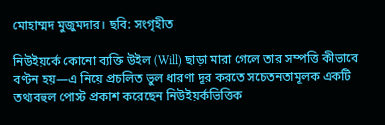মোহাম্মদ মুজুমদার। ছবি: সংগৃহীত

নিউইয়র্কে কোনো ব্যক্তি উইল (Will) ছাড়া মারা গেলে তার সম্পত্তি কীভাবে বণ্টন হয়—এ নিয়ে প্রচলিত ভুল ধারণা দূর করতে সচেতনতামূলক একটি তথ্যবহুল পোস্ট প্রকাশ করেছেন নিউইয়র্কভিত্তিক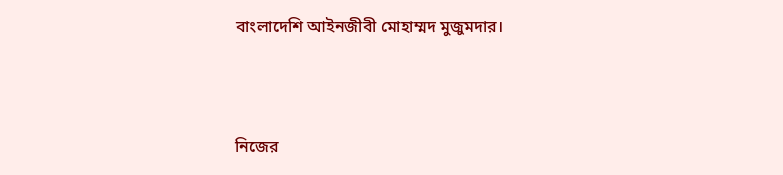বাংলাদেশি আইনজীবী মোহাম্মদ মুজুমদার।



নিজের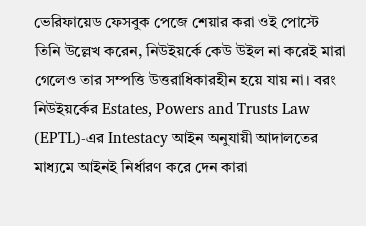ভেরিফায়েড ফেসবুক পেজে শেয়ার করা ওই পোস্টে তিনি উল্লেখ করেন, নিউইয়র্কে কেউ উইল না করেই মারা গেলেও তার সম্পত্তি উত্তরাধিকারহীন হয়ে যায় না। বরং নিউইয়র্কের Estates, Powers and Trusts Law (EPTL)-এর Intestacy আইন অনুযায়ী আদালতের মাধ্যমে আইনই নির্ধারণ করে দেন কারা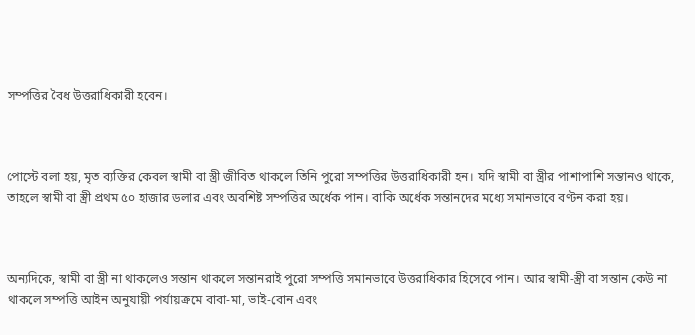সম্পত্তির বৈধ উত্তরাধিকারী হবেন।



পোস্টে বলা হয়, মৃত ব্যক্তির কেবল স্বামী বা স্ত্রী জীবিত থাকলে তিনি পুরো সম্পত্তির উত্তরাধিকারী হন। যদি স্বামী বা স্ত্রীর পাশাপাশি সন্তানও থাকে, তাহলে স্বামী বা স্ত্রী প্রথম ৫০ হাজার ডলার এবং অবশিষ্ট সম্পত্তির অর্ধেক পান। বাকি অর্ধেক সন্তানদের মধ্যে সমানভাবে বণ্টন করা হয়।



অন্যদিকে, স্বামী বা স্ত্রী না থাকলেও সন্তান থাকলে সন্তানরাই পুরো সম্পত্তি সমানভাবে উত্তরাধিকার হিসেবে পান। আর স্বামী-স্ত্রী বা সন্তান কেউ না থাকলে সম্পত্তি আইন অনুযায়ী পর্যায়ক্রমে বাবা-মা, ভাই-বোন এবং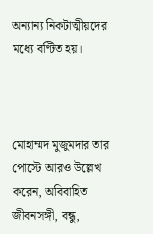অন্যান্য নিকটাত্মীয়দের মধ্যে বণ্টিত হয়।



মোহাম্মদ মুজুমদার তার পোস্টে আরও উল্লেখ করেন, অবিবাহিত জীবনসঙ্গী, বন্ধু,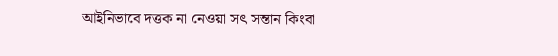আইনিভাবে দত্তক না নেওয়া সৎ সন্তান কিংবা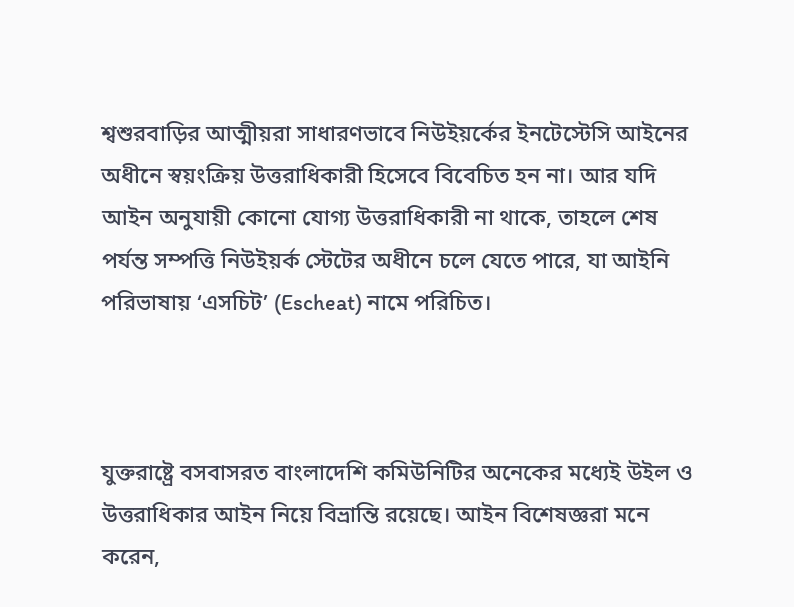শ্বশুরবাড়ির আত্মীয়রা সাধারণভাবে নিউইয়র্কের ইনটেস্টেসি আইনের অধীনে স্বয়ংক্রিয় উত্তরাধিকারী হিসেবে বিবেচিত হন না। আর যদি আইন অনুযায়ী কোনো যোগ্য উত্তরাধিকারী না থাকে, তাহলে শেষ পর্যন্ত সম্পত্তি নিউইয়র্ক স্টেটের অধীনে চলে যেতে পারে, যা আইনি পরিভাষায় ‘এসচিট’ (Escheat) নামে পরিচিত।



যুক্তরাষ্ট্রে বসবাসরত বাংলাদেশি কমিউনিটির অনেকের মধ্যেই উইল ও উত্তরাধিকার আইন নিয়ে বিভ্রান্তি রয়েছে। আইন বিশেষজ্ঞরা মনে করেন,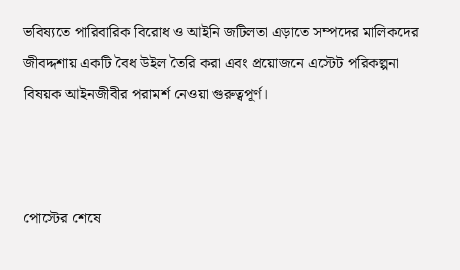ভবিষ্যতে পারিবারিক বিরোধ ও আইনি জটিলতা এড়াতে সম্পদের মালিকদের জীবদ্দশায় একটি বৈধ উইল তৈরি করা এবং প্রয়োজনে এস্টেট পরিকল্পনা বিষয়ক আইনজীবীর পরামর্শ নেওয়া গুরুত্বপূর্ণ।



পোস্টের শেষে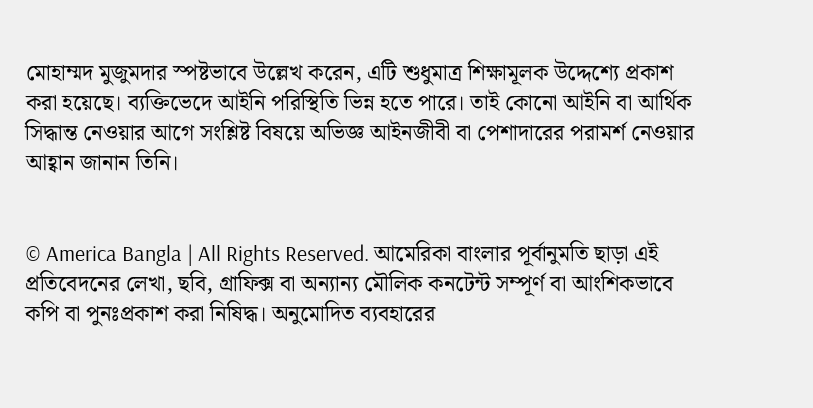মোহাম্মদ মুজুমদার স্পষ্টভাবে উল্লেখ করেন, এটি শুধুমাত্র শিক্ষামূলক উদ্দেশ্যে প্রকাশ করা হয়েছে। ব্যক্তিভেদে আইনি পরিস্থিতি ভিন্ন হতে পারে। তাই কোনো আইনি বা আর্থিক সিদ্ধান্ত নেওয়ার আগে সংশ্লিষ্ট বিষয়ে অভিজ্ঞ আইনজীবী বা পেশাদারের পরামর্শ নেওয়ার আহ্বান জানান তিনি।


© America Bangla | All Rights Reserved. আমেরিকা বাংলার পূর্বানুমতি ছাড়া এই প্রতিবেদনের লেখা, ছবি, গ্রাফিক্স বা অন্যান্য মৌলিক কনটেন্ট সম্পূর্ণ বা আংশিকভাবে কপি বা পুনঃপ্রকাশ করা নিষিদ্ধ। অনুমোদিত ব্যবহারের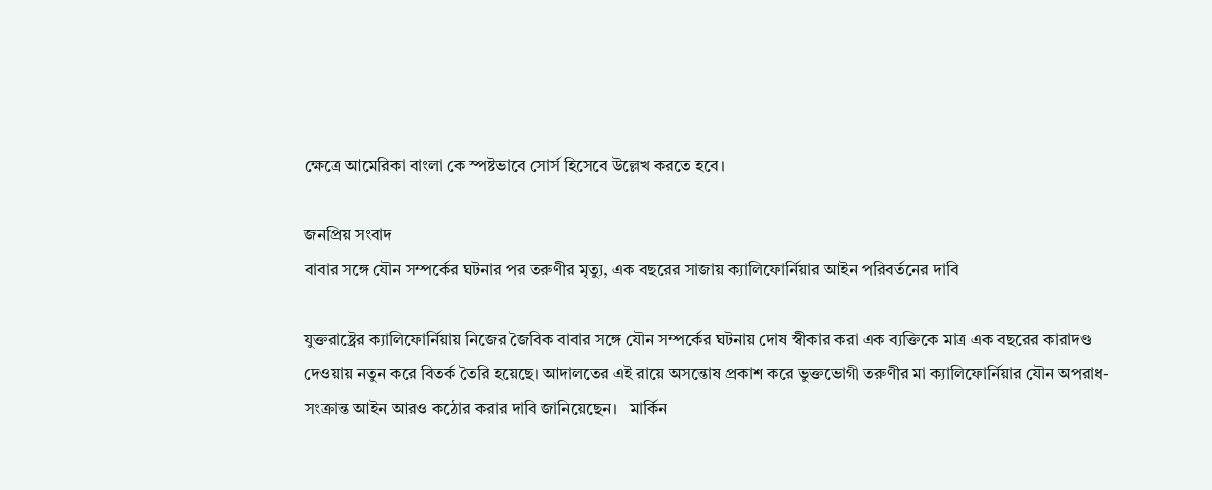ক্ষেত্রে আমেরিকা বাংলা কে স্পষ্টভাবে সোর্স হিসেবে উল্লেখ করতে হবে।

জনপ্রিয় সংবাদ
বাবার সঙ্গে যৌন সম্পর্কের ঘটনার পর তরুণীর মৃত্যু, এক বছরের সাজায় ক্যালিফোর্নিয়ার আইন পরিবর্তনের দাবি

যুক্তরাষ্ট্রের ক্যালিফোর্নিয়ায় নিজের জৈবিক বাবার সঙ্গে যৌন সম্পর্কের ঘটনায় দোষ স্বীকার করা এক ব্যক্তিকে মাত্র এক বছরের কারাদণ্ড দেওয়ায় নতুন করে বিতর্ক তৈরি হয়েছে। আদালতের এই রায়ে অসন্তোষ প্রকাশ করে ভুক্তভোগী তরুণীর মা ক্যালিফোর্নিয়ার যৌন অপরাধ-সংক্রান্ত আইন আরও কঠোর করার দাবি জানিয়েছেন।   মার্কিন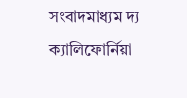সংবাদমাধ্যম দ্য ক্যালিফোর্নিয়া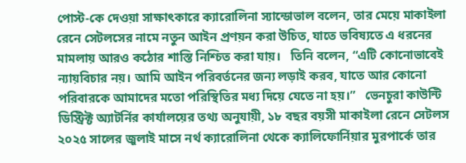পোস্ট-কে দেওয়া সাক্ষাৎকারে ক্যারোলিনা স্যান্ডোভাল বলেন, তার মেয়ে মাকাইলা রেনে সেটলসের নামে নতুন আইন প্রণয়ন করা উচিত, যাতে ভবিষ্যতে এ ধরনের মামলায় আরও কঠোর শাস্তি নিশ্চিত করা যায়।   তিনি বলেন, “এটি কোনোভাবেই ন্যায়বিচার নয়। আমি আইন পরিবর্তনের জন্য লড়াই করব, যাতে আর কোনো পরিবারকে আমাদের মতো পরিস্থিতির মধ্য দিয়ে যেতে না হয়।”   ভেনচুরা কাউন্টি ডিস্ট্রিক্ট অ্যাটর্নির কার্যালয়ের তথ্য অনুযায়ী, ১৮ বছর বয়সী মাকাইলা রেনে সেটলস ২০২৫ সালের জুলাই মাসে নর্থ ক্যারোলিনা থেকে ক্যালিফোর্নিয়ার মুরপার্কে তার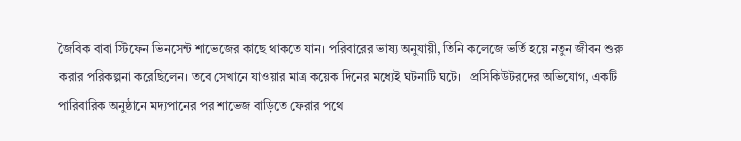জৈবিক বাবা স্টিফেন ভিনসেন্ট শাভেজের কাছে থাকতে যান। পরিবারের ভাষ্য অনুযায়ী, তিনি কলেজে ভর্তি হয়ে নতুন জীবন শুরু করার পরিকল্পনা করেছিলেন। তবে সেখানে যাওয়ার মাত্র কয়েক দিনের মধ্যেই ঘটনাটি ঘটে।   প্রসিকিউটরদের অভিযোগ, একটি পারিবারিক অনুষ্ঠানে মদ্যপানের পর শাভেজ বাড়িতে ফেরার পথে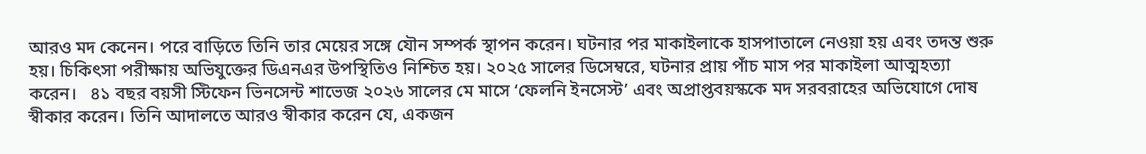আরও মদ কেনেন। পরে বাড়িতে তিনি তার মেয়ের সঙ্গে যৌন সম্পর্ক স্থাপন করেন। ঘটনার পর মাকাইলাকে হাসপাতালে নেওয়া হয় এবং তদন্ত শুরু হয়। চিকিৎসা পরীক্ষায় অভিযুক্তের ডিএনএর উপস্থিতিও নিশ্চিত হয়। ২০২৫ সালের ডিসেম্বরে, ঘটনার প্রায় পাঁচ মাস পর মাকাইলা আত্মহত্যা করেন।   ৪১ বছর বয়সী স্টিফেন ভিনসেন্ট শাভেজ ২০২৬ সালের মে মাসে ‘ফেলনি ইনসেস্ট’ এবং অপ্রাপ্তবয়স্ককে মদ সরবরাহের অভিযোগে দোষ স্বীকার করেন। তিনি আদালতে আরও স্বীকার করেন যে, একজন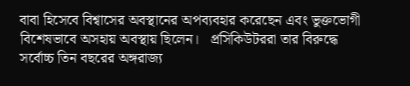বাবা হিসেবে বিশ্বাসের অবস্থানের অপব্যবহার করেছেন এবং ভুক্তভোগী বিশেষভাবে অসহায় অবস্থায় ছিলেন।   প্রসিকিউটররা তার বিরুদ্ধে সর্বোচ্চ তিন বছরের অঙ্গরাজ্য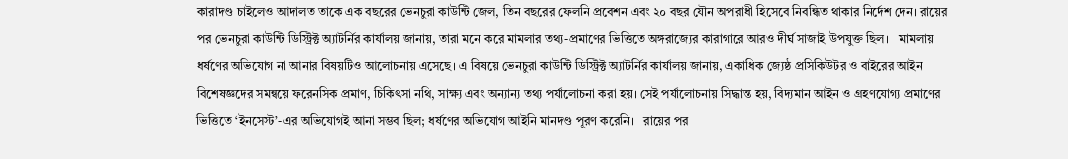কারাদণ্ড চাইলেও আদালত তাকে এক বছরের ভেনচুরা কাউন্টি জেল, তিন বছরের ফেলনি প্রবেশন এবং ২০ বছর যৌন অপরাধী হিসেবে নিবন্ধিত থাকার নির্দেশ দেন। রায়ের পর ভেনচুরা কাউন্টি ডিস্ট্রিক্ট অ্যাটর্নির কার্যালয় জানায়, তারা মনে করে মামলার তথ্য-প্রমাণের ভিত্তিতে অঙ্গরাজ্যের কারাগারে আরও দীর্ঘ সাজাই উপযুক্ত ছিল।   মামলায় ধর্ষণের অভিযোগ না আনার বিষয়টিও আলোচনায় এসেছে। এ বিষয়ে ভেনচুরা কাউন্টি ডিস্ট্রিক্ট অ্যাটর্নির কার্যালয় জানায়, একাধিক জ্যেষ্ঠ প্রসিকিউটর ও বাইরের আইন বিশেষজ্ঞদের সমন্বয়ে ফরেনসিক প্রমাণ, চিকিৎসা নথি, সাক্ষ্য এবং অন্যান্য তথ্য পর্যালোচনা করা হয়। সেই পর্যালোচনায় সিদ্ধান্ত হয়, বিদ্যমান আইন ও গ্রহণযোগ্য প্রমাণের ভিত্তিতে ‘ইনসেস্ট’-এর অভিযোগই আনা সম্ভব ছিল; ধর্ষণের অভিযোগ আইনি মানদণ্ড পূরণ করেনি।   রায়ের পর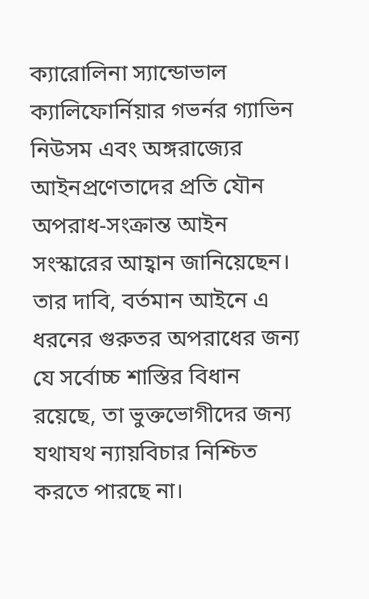ক্যারোলিনা স্যান্ডোভাল ক্যালিফোর্নিয়ার গভর্নর গ্যাভিন নিউসম এবং অঙ্গরাজ্যের আইনপ্রণেতাদের প্রতি যৌন অপরাধ-সংক্রান্ত আইন সংস্কারের আহ্বান জানিয়েছেন। তার দাবি, বর্তমান আইনে এ ধরনের গুরুতর অপরাধের জন্য যে সর্বোচ্চ শাস্তির বিধান রয়েছে, তা ভুক্তভোগীদের জন্য যথাযথ ন্যায়বিচার নিশ্চিত করতে পারছে না।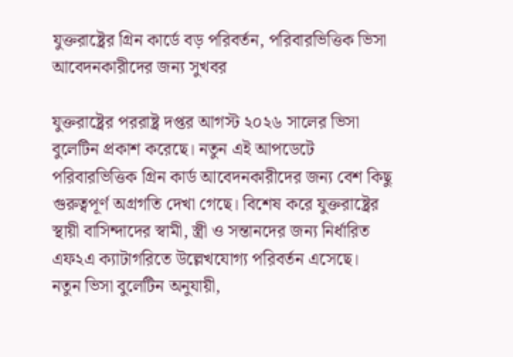যুক্তরাষ্ট্রের গ্রিন কার্ডে বড় পরিবর্তন, পরিবারভিত্তিক ভিসা আবেদনকারীদের জন্য সুখবর

যুক্তরাষ্ট্রের পররাষ্ট্র দপ্তর আগস্ট ২০২৬ সালের ভিসা বুলেটিন প্রকাশ করেছে। নতুন এই আপডেটে পরিবারভিত্তিক গ্রিন কার্ড আবেদনকারীদের জন্য বেশ কিছু গুরুত্বপূর্ণ অগ্রগতি দেখা গেছে। বিশেষ করে যুক্তরাষ্ট্রের স্থায়ী বাসিন্দাদের স্বামী, স্ত্রী ও সন্তানদের জন্য নির্ধারিত এফ২এ ক্যাটাগরিতে উল্লেখযোগ্য পরিবর্তন এসেছে।   নতুন ভিসা বুলেটিন অনুযায়ী,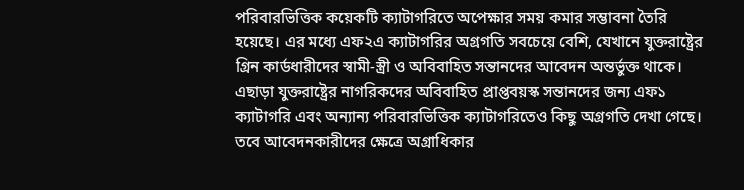পরিবারভিত্তিক কয়েকটি ক্যাটাগরিতে অপেক্ষার সময় কমার সম্ভাবনা তৈরি হয়েছে। এর মধ্যে এফ২এ ক্যাটাগরির অগ্রগতি সবচেয়ে বেশি, যেখানে যুক্তরাষ্ট্রের গ্রিন কার্ডধারীদের স্বামী-স্ত্রী ও অবিবাহিত সন্তানদের আবেদন অন্তর্ভুক্ত থাকে।   এছাড়া যুক্তরাষ্ট্রের নাগরিকদের অবিবাহিত প্রাপ্তবয়স্ক সন্তানদের জন্য এফ১ ক্যাটাগরি এবং অন্যান্য পরিবারভিত্তিক ক্যাটাগরিতেও কিছু অগ্রগতি দেখা গেছে। তবে আবেদনকারীদের ক্ষেত্রে অগ্রাধিকার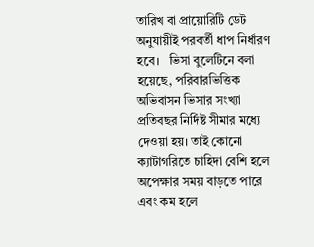তারিখ বা প্রায়োরিটি ডেট অনুযায়ীই পরবর্তী ধাপ নির্ধারণ হবে।   ভিসা বুলেটিনে বলা হয়েছে, পরিবারভিত্তিক অভিবাসন ভিসার সংখ্যা প্রতিবছর নির্দিষ্ট সীমার মধ্যে দেওয়া হয়। তাই কোনো ক্যাটাগরিতে চাহিদা বেশি হলে অপেক্ষার সময় বাড়তে পারে এবং কম হলে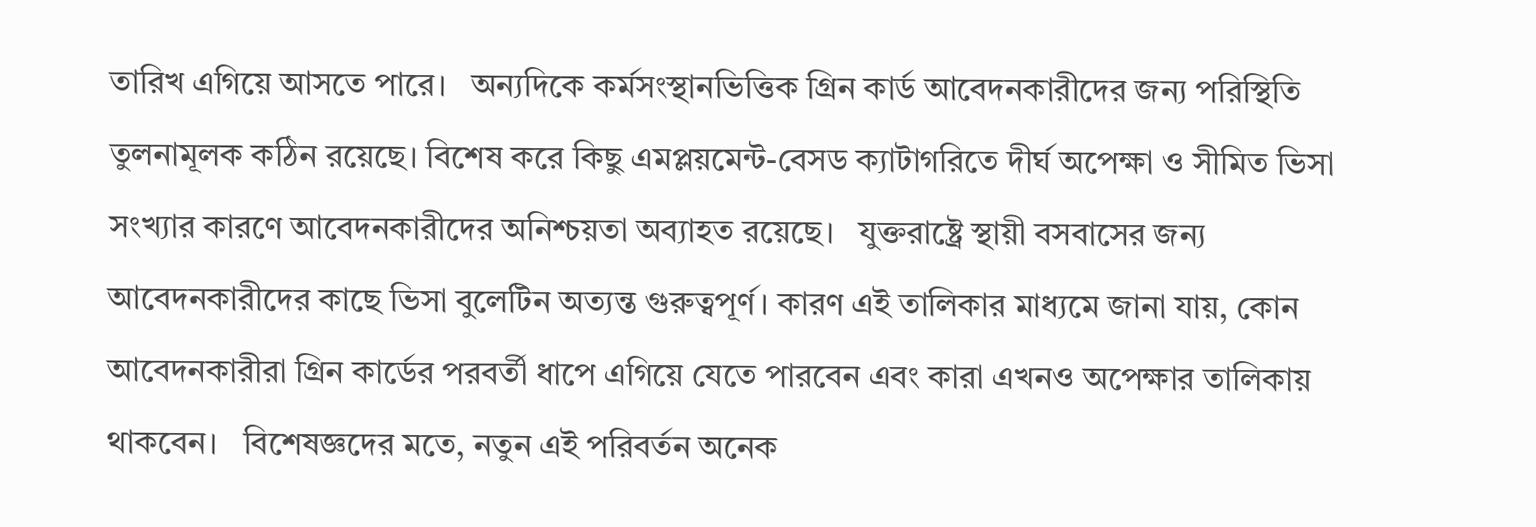তারিখ এগিয়ে আসতে পারে।   অন্যদিকে কর্মসংস্থানভিত্তিক গ্রিন কার্ড আবেদনকারীদের জন্য পরিস্থিতি তুলনামূলক কঠিন রয়েছে। বিশেষ করে কিছু এমপ্লয়মেন্ট-বেসড ক্যাটাগরিতে দীর্ঘ অপেক্ষা ও সীমিত ভিসা সংখ্যার কারণে আবেদনকারীদের অনিশ্চয়তা অব্যাহত রয়েছে।   যুক্তরাষ্ট্রে স্থায়ী বসবাসের জন্য আবেদনকারীদের কাছে ভিসা বুলেটিন অত্যন্ত গুরুত্বপূর্ণ। কারণ এই তালিকার মাধ্যমে জানা যায়, কোন আবেদনকারীরা গ্রিন কার্ডের পরবর্তী ধাপে এগিয়ে যেতে পারবেন এবং কারা এখনও অপেক্ষার তালিকায় থাকবেন।   বিশেষজ্ঞদের মতে, নতুন এই পরিবর্তন অনেক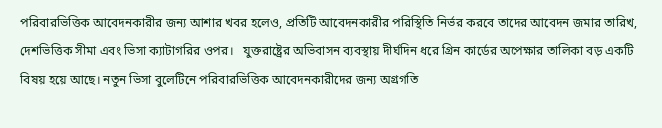পরিবারভিত্তিক আবেদনকারীর জন্য আশার খবর হলেও, প্রতিটি আবেদনকারীর পরিস্থিতি নির্ভর করবে তাদের আবেদন জমার তারিখ, দেশভিত্তিক সীমা এবং ভিসা ক্যাটাগরির ওপর।   যুক্তরাষ্ট্রের অভিবাসন ব্যবস্থায় দীর্ঘদিন ধরে গ্রিন কার্ডের অপেক্ষার তালিকা বড় একটি বিষয় হয়ে আছে। নতুন ভিসা বুলেটিনে পরিবারভিত্তিক আবেদনকারীদের জন্য অগ্রগতি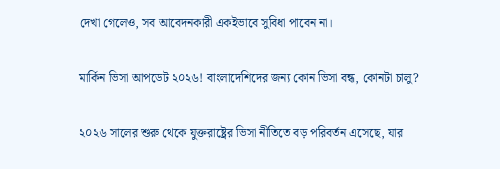দেখা গেলেও, সব আবেদনকারী একইভাবে সুবিধা পাবেন না।

মার্কিন ভিসা আপডেট ২০২৬! বাংলাদেশিদের জন্য কোন ভিসা বন্ধ, কোনটা চালু?

২০২৬ সালের শুরু থেকে যুক্তরাষ্ট্রের ভিসা নীতিতে বড় পরিবর্তন এসেছে, যার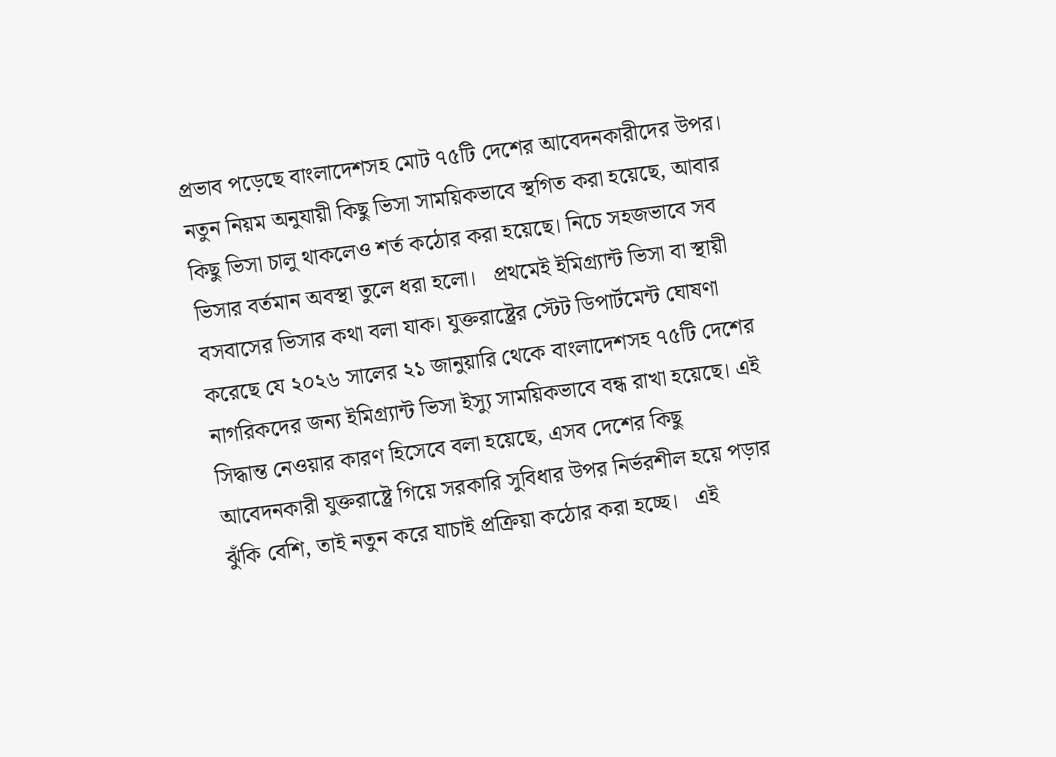প্রভাব পড়েছে বাংলাদেশসহ মোট ৭৫টি দেশের আবেদনকারীদের উপর। নতুন নিয়ম অনুযায়ী কিছু ভিসা সাময়িকভাবে স্থগিত করা হয়েছে, আবার কিছু ভিসা চালু থাকলেও শর্ত কঠোর করা হয়েছে। নিচে সহজভাবে সব ভিসার বর্তমান অবস্থা তুলে ধরা হলো।   প্রথমেই ইমিগ্র্যান্ট ভিসা বা স্থায়ী বসবাসের ভিসার কথা বলা যাক। যুক্তরাষ্ট্রের স্টেট ডিপার্টমেন্ট ঘোষণা করেছে যে ২০২৬ সালের ২১ জানুয়ারি থেকে বাংলাদেশসহ ৭৫টি দেশের নাগরিকদের জন্য ইমিগ্র্যান্ট ভিসা ইস্যু সাময়িকভাবে বন্ধ রাখা হয়েছে। এই সিদ্ধান্ত নেওয়ার কারণ হিসেবে বলা হয়েছে, এসব দেশের কিছু আবেদনকারী যুক্তরাষ্ট্রে গিয়ে সরকারি সুবিধার উপর নির্ভরশীল হয়ে পড়ার ঝুঁকি বেশি, তাই নতুন করে যাচাই প্রক্রিয়া কঠোর করা হচ্ছে।   এই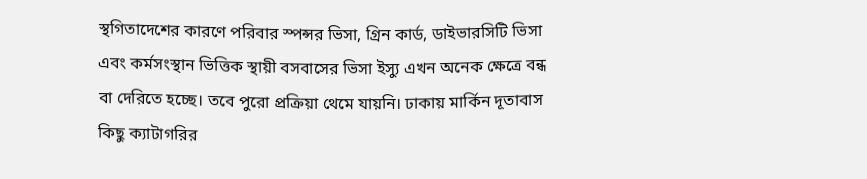স্থগিতাদেশের কারণে পরিবার স্পন্সর ভিসা, গ্রিন কার্ড, ডাইভারসিটি ভিসা এবং কর্মসংস্থান ভিত্তিক স্থায়ী বসবাসের ভিসা ইস্যু এখন অনেক ক্ষেত্রে বন্ধ বা দেরিতে হচ্ছে। তবে পুরো প্রক্রিয়া থেমে যায়নি। ঢাকায় মার্কিন দূতাবাস কিছু ক্যাটাগরির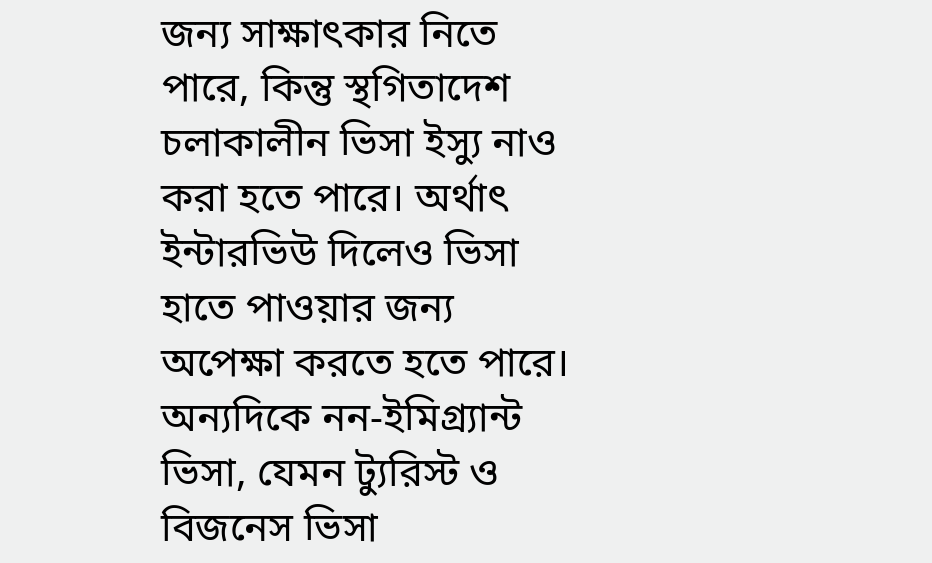জন্য সাক্ষাৎকার নিতে পারে, কিন্তু স্থগিতাদেশ চলাকালীন ভিসা ইস্যু নাও করা হতে পারে। অর্থাৎ ইন্টারভিউ দিলেও ভিসা হাতে পাওয়ার জন্য অপেক্ষা করতে হতে পারে।   অন্যদিকে নন-ইমিগ্র্যান্ট ভিসা, যেমন ট্যুরিস্ট ও বিজনেস ভিসা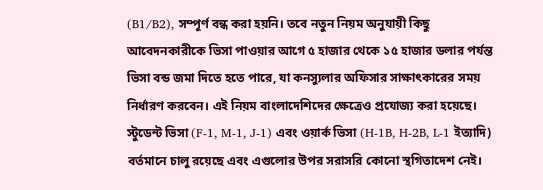(B1/B2), সম্পূর্ণ বন্ধ করা হয়নি। তবে নতুন নিয়ম অনুযায়ী কিছু আবেদনকারীকে ভিসা পাওয়ার আগে ৫ হাজার থেকে ১৫ হাজার ডলার পর্যন্ত ভিসা বন্ড জমা দিতে হতে পারে, যা কনস্যুলার অফিসার সাক্ষাৎকারের সময় নির্ধারণ করবেন। এই নিয়ম বাংলাদেশিদের ক্ষেত্রেও প্রযোজ্য করা হয়েছে।   স্টুডেন্ট ভিসা (F-1, M-1, J-1) এবং ওয়ার্ক ভিসা (H-1B, H-2B, L-1 ইত্যাদি) বর্তমানে চালু রয়েছে এবং এগুলোর উপর সরাসরি কোনো স্থগিতাদেশ নেই।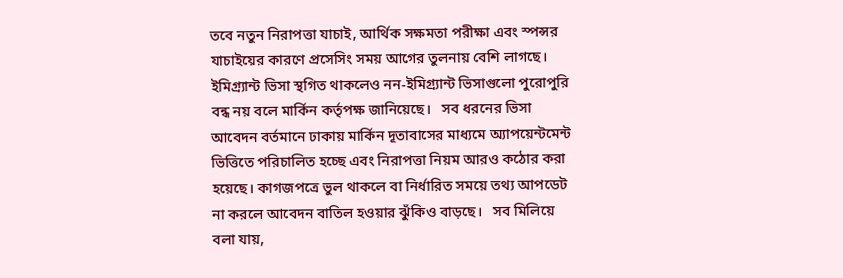তবে নতুন নিরাপত্তা যাচাই, আর্থিক সক্ষমতা পরীক্ষা এবং স্পন্সর যাচাইয়ের কারণে প্রসেসিং সময় আগের তুলনায় বেশি লাগছে। ইমিগ্র্যান্ট ভিসা স্থগিত থাকলেও নন-ইমিগ্র্যান্ট ভিসাগুলো পুরোপুরি বন্ধ নয় বলে মার্কিন কর্তৃপক্ষ জানিয়েছে।   সব ধরনের ভিসা আবেদন বর্তমানে ঢাকায় মার্কিন দূতাবাসের মাধ্যমে অ্যাপয়েন্টমেন্ট ভিত্তিতে পরিচালিত হচ্ছে এবং নিরাপত্তা নিয়ম আরও কঠোর করা হয়েছে। কাগজপত্রে ভুল থাকলে বা নির্ধারিত সময়ে তথ্য আপডেট না করলে আবেদন বাতিল হওয়ার ঝুঁকিও বাড়ছে।   সব মিলিয়ে বলা যায়,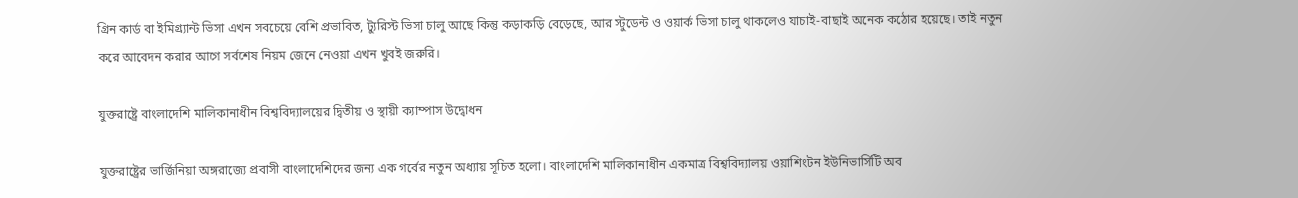গ্রিন কার্ড বা ইমিগ্র্যান্ট ভিসা এখন সবচেয়ে বেশি প্রভাবিত, ট্যুরিস্ট ভিসা চালু আছে কিন্তু কড়াকড়ি বেড়েছে, আর স্টুডেন্ট ও ওয়ার্ক ভিসা চালু থাকলেও যাচাই-বাছাই অনেক কঠোর হয়েছে। তাই নতুন করে আবেদন করার আগে সর্বশেষ নিয়ম জেনে নেওয়া এখন খুবই জরুরি।

যুক্তরাষ্ট্রে বাংলাদেশি মালিকানাধীন বিশ্ববিদ্যালয়ের দ্বিতীয় ও স্থায়ী ক্যাম্পাস উদ্বোধন

যুক্তরাষ্ট্রের ভার্জিনিয়া অঙ্গরাজ্যে প্রবাসী বাংলাদেশিদের জন্য এক গর্বের নতুন অধ্যায় সূচিত হলো। বাংলাদেশি মালিকানাধীন একমাত্র বিশ্ববিদ্যালয় ওয়াশিংটন ইউনিভার্সিটি অব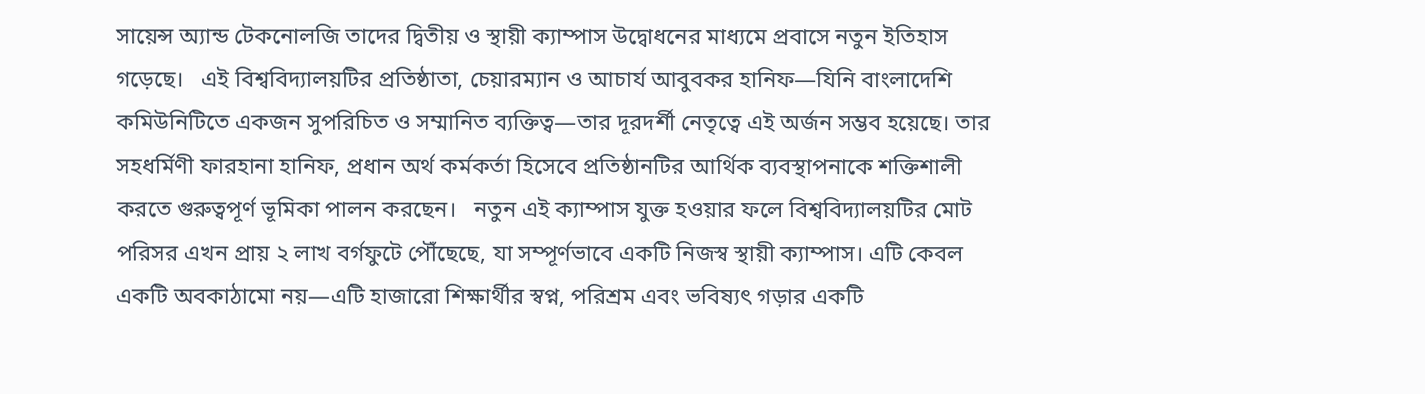সায়েন্স অ্যান্ড টেকনোলজি তাদের দ্বিতীয় ও স্থায়ী ক্যাম্পাস উদ্বোধনের মাধ্যমে প্রবাসে নতুন ইতিহাস গড়েছে।   এই বিশ্ববিদ্যালয়টির প্রতিষ্ঠাতা, চেয়ারম্যান ও আচার্য আবুবকর হানিফ—যিনি বাংলাদেশি কমিউনিটিতে একজন সুপরিচিত ও সম্মানিত ব্যক্তিত্ব—তার দূরদর্শী নেতৃত্বে এই অর্জন সম্ভব হয়েছে। তার সহধর্মিণী ফারহানা হানিফ, প্রধান অর্থ কর্মকর্তা হিসেবে প্রতিষ্ঠানটির আর্থিক ব্যবস্থাপনাকে শক্তিশালী করতে গুরুত্বপূর্ণ ভূমিকা পালন করছেন।   নতুন এই ক্যাম্পাস যুক্ত হওয়ার ফলে বিশ্ববিদ্যালয়টির মোট পরিসর এখন প্রায় ২ লাখ বর্গফুটে পৌঁছেছে, যা সম্পূর্ণভাবে একটি নিজস্ব স্থায়ী ক্যাম্পাস। এটি কেবল একটি অবকাঠামো নয়—এটি হাজারো শিক্ষার্থীর স্বপ্ন, পরিশ্রম এবং ভবিষ্যৎ গড়ার একটি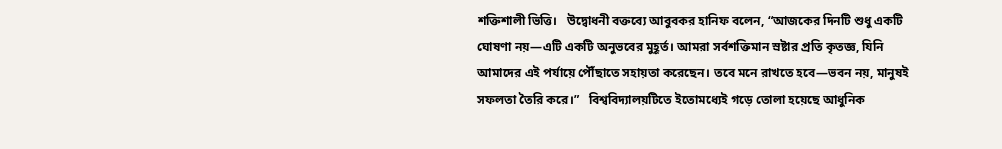শক্তিশালী ভিত্তি।   উদ্বোধনী বক্তব্যে আবুবকর হানিফ বলেন, “আজকের দিনটি শুধু একটি ঘোষণা নয়—এটি একটি অনুভবের মুহূর্ত। আমরা সর্বশক্তিমান স্রষ্টার প্রতি কৃতজ্ঞ, যিনি আমাদের এই পর্যায়ে পৌঁছাতে সহায়তা করেছেন। তবে মনে রাখতে হবে—ভবন নয়, মানুষই সফলতা তৈরি করে।”   বিশ্ববিদ্যালয়টিতে ইতোমধ্যেই গড়ে তোলা হয়েছে আধুনিক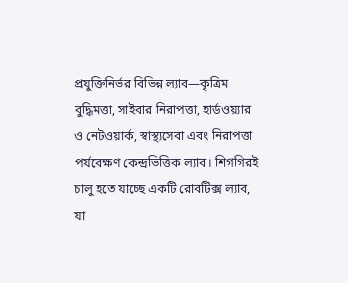প্রযুক্তিনির্ভর বিভিন্ন ল্যাব—কৃত্রিম বুদ্ধিমত্তা, সাইবার নিরাপত্তা, হার্ডওয়্যার ও নেটওয়ার্ক, স্বাস্থ্যসেবা এবং নিরাপত্তা পর্যবেক্ষণ কেন্দ্রভিত্তিক ল্যাব। শিগগিরই চালু হতে যাচ্ছে একটি রোবটিক্স ল্যাব, যা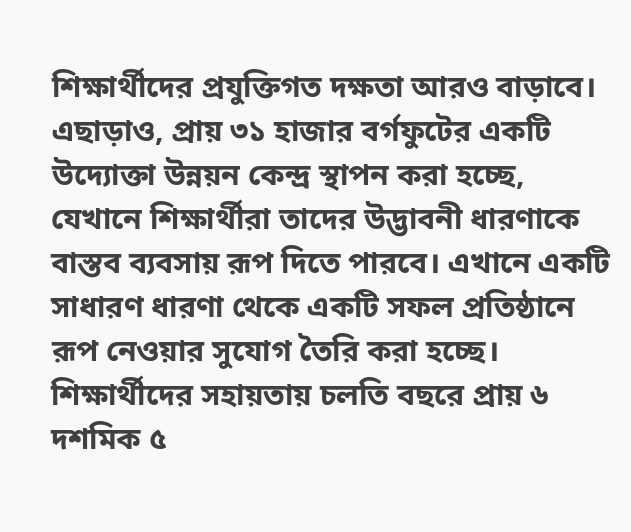শিক্ষার্থীদের প্রযুক্তিগত দক্ষতা আরও বাড়াবে।   এছাড়াও, প্রায় ৩১ হাজার বর্গফুটের একটি উদ্যোক্তা উন্নয়ন কেন্দ্র স্থাপন করা হচ্ছে, যেখানে শিক্ষার্থীরা তাদের উদ্ভাবনী ধারণাকে বাস্তব ব্যবসায় রূপ দিতে পারবে। এখানে একটি সাধারণ ধারণা থেকে একটি সফল প্রতিষ্ঠানে রূপ নেওয়ার সুযোগ তৈরি করা হচ্ছে।   শিক্ষার্থীদের সহায়তায় চলতি বছরে প্রায় ৬ দশমিক ৫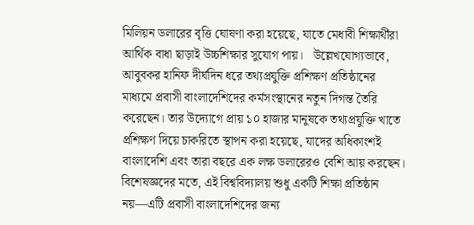মিলিয়ন ডলারের বৃত্তি ঘোষণা করা হয়েছে, যাতে মেধাবী শিক্ষার্থীরা আর্থিক বাধা ছাড়াই উচ্চশিক্ষার সুযোগ পায়।   উল্লেখযোগ্যভাবে, আবুবকর হানিফ দীর্ঘদিন ধরে তথ্যপ্রযুক্তি প্রশিক্ষণ প্রতিষ্ঠানের মাধ্যমে প্রবাসী বাংলাদেশিদের কর্মসংস্থানের নতুন দিগন্ত তৈরি করেছেন। তার উদ্যোগে প্রায় ১০ হাজার মানুষকে তথ্যপ্রযুক্তি খাতে প্রশিক্ষণ দিয়ে চাকরিতে স্থাপন করা হয়েছে, যাদের অধিকাংশই বাংলাদেশি এবং তারা বছরে এক লক্ষ ডলারেরও বেশি আয় করছেন।   বিশেষজ্ঞদের মতে, এই বিশ্ববিদ্যালয় শুধু একটি শিক্ষা প্রতিষ্ঠান নয়—এটি প্রবাসী বাংলাদেশিদের জন্য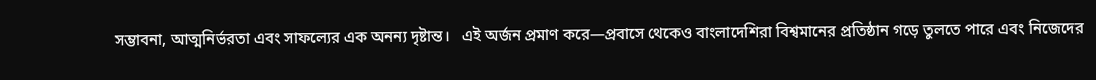সম্ভাবনা, আত্মনির্ভরতা এবং সাফল্যের এক অনন্য দৃষ্টান্ত।   এই অর্জন প্রমাণ করে—প্রবাসে থেকেও বাংলাদেশিরা বিশ্বমানের প্রতিষ্ঠান গড়ে তুলতে পারে এবং নিজেদের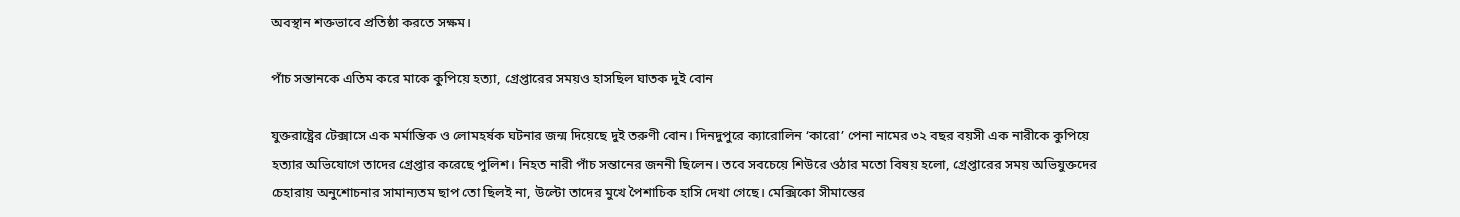অবস্থান শক্তভাবে প্রতিষ্ঠা করতে সক্ষম।

পাঁচ সন্তানকে এতিম করে মাকে কুপিয়ে হত্যা, গ্রেপ্তারের সময়ও হাসছিল ঘাতক দুই বোন

যুক্তরাষ্ট্রের টেক্সাসে এক মর্মান্তিক ও লোমহর্ষক ঘটনার জন্ম দিয়েছে দুই তরুণী বোন। দিনদুপুরে ক্যারোলিন ‘কারো’ পেনা নামের ৩২ বছর বয়সী এক নারীকে কুপিয়ে হত্যার অভিযোগে তাদের গ্রেপ্তার করেছে পুলিশ। নিহত নারী পাঁচ সন্তানের জননী ছিলেন। তবে সবচেয়ে শিউরে ওঠার মতো বিষয় হলো, গ্রেপ্তারের সময় অভিযুক্তদের চেহারায় অনুশোচনার সামান্যতম ছাপ তো ছিলই না, উল্টো তাদের মুখে পৈশাচিক হাসি দেখা গেছে। মেক্সিকো সীমান্তের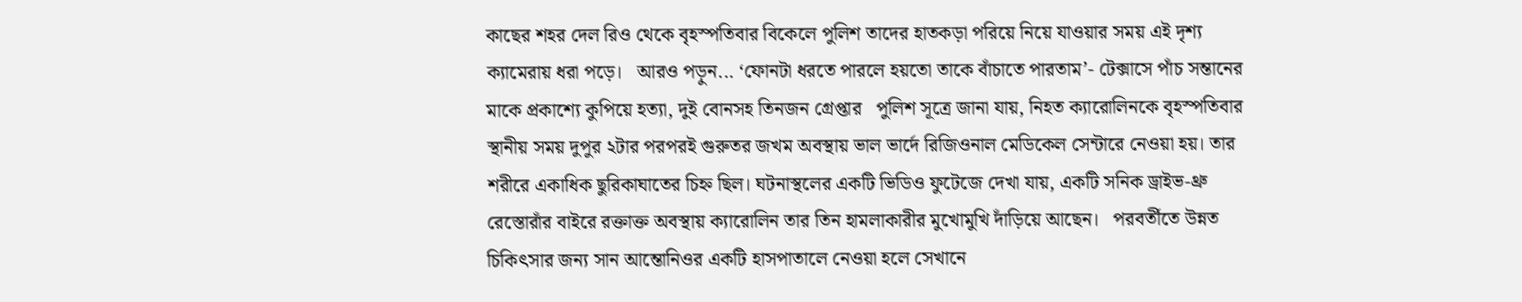কাছের শহর দেল রিও থেকে বৃহস্পতিবার বিকেলে পুলিশ তাদের হাতকড়া পরিয়ে নিয়ে যাওয়ার সময় এই দৃশ্য ক্যামেরায় ধরা পড়ে।   আরও পড়ুন... ‘ফোনটা ধরতে পারলে হয়তো তাকে বাঁচাতে পারতাম’- টেক্সাসে পাঁচ সন্তানের মাকে প্রকাশ্যে কুপিয়ে হত্যা, দুই বোনসহ তিনজন গ্রেপ্তার   পুলিশ সূত্রে জানা যায়, নিহত ক্যারোলিনকে বৃহস্পতিবার স্থানীয় সময় দুপুর ২টার পরপরই গুরুতর জখম অবস্থায় ভাল ভার্দে রিজিওনাল মেডিকেল সেন্টারে নেওয়া হয়। তার শরীরে একাধিক ছুরিকাঘাতের চিহ্ন ছিল। ঘটনাস্থলের একটি ভিডিও ফুটেজে দেখা যায়, একটি সনিক ড্রাইভ-থ্রু রেস্তোরাঁর বাইরে রক্তাক্ত অবস্থায় ক্যারোলিন তার তিন হামলাকারীর মুখোমুখি দাঁড়িয়ে আছেন।   পরবর্তীতে উন্নত চিকিৎসার জন্য সান আন্তোনিওর একটি হাসপাতালে নেওয়া হলে সেখানে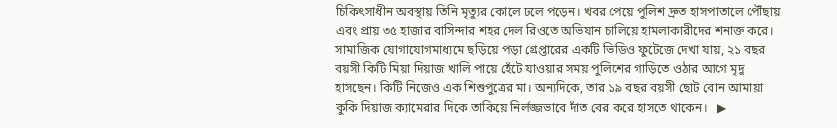চিকিৎসাধীন অবস্থায় তিনি মৃত্যুর কোলে ঢলে পড়েন। খবর পেয়ে পুলিশ দ্রুত হাসপাতালে পৌঁছায় এবং প্রায় ৩৫ হাজার বাসিন্দার শহর দেল রিওতে অভিযান চালিয়ে হামলাকারীদের শনাক্ত করে।   সামাজিক যোগাযোগমাধ্যমে ছড়িয়ে পড়া গ্রেপ্তারের একটি ভিডিও ফুটেজে দেখা যায়, ২১ বছর বয়সী কিটি মিয়া দিয়াজ খালি পায়ে হেঁটে যাওয়ার সময় পুলিশের গাড়িতে ওঠার আগে মৃদু হাসছেন। কিটি নিজেও এক শিশুপুত্রের মা। অন্যদিকে, তার ১৯ বছর বয়সী ছোট বোন আমায়া কুকি দিয়াজ ক্যামেরার দিকে তাকিয়ে নির্লজ্জভাবে দাঁত বের করে হাসতে থাকেন।   ▶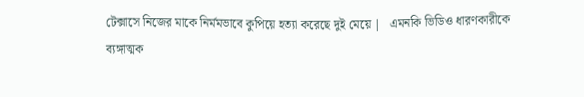টেক্সাসে নিজের মাকে নির্মমভাবে কুপিয়ে হত্যা করেছে দুই মেয়ে |   এমনকি ভিডিও ধারণকারীকে ব্যঙ্গাত্মক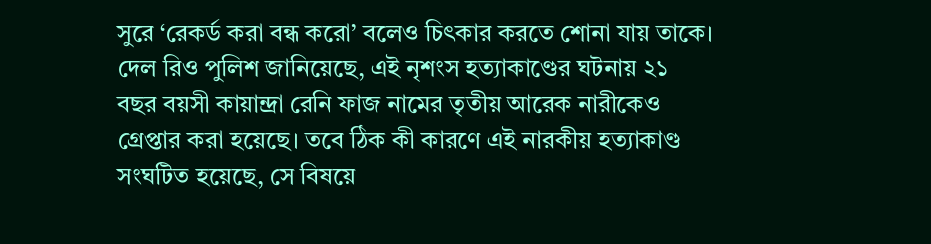সুরে ‘রেকর্ড করা বন্ধ করো’ বলেও চিৎকার করতে শোনা যায় তাকে। দেল রিও পুলিশ জানিয়েছে, এই নৃশংস হত্যাকাণ্ডের ঘটনায় ২১ বছর বয়সী কায়ান্দ্রা রেনি ফাজ নামের তৃতীয় আরেক নারীকেও গ্রেপ্তার করা হয়েছে। তবে ঠিক কী কারণে এই নারকীয় হত্যাকাণ্ড সংঘটিত হয়েছে, সে বিষয়ে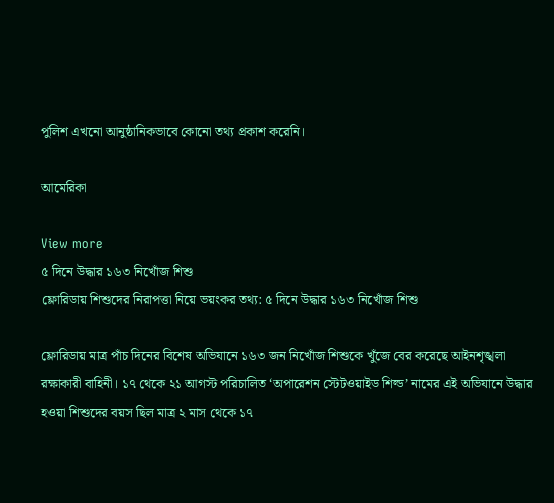পুলিশ এখনো আনুষ্ঠানিকভাবে কোনো তথ্য প্রকাশ করেনি।

আমেরিকা

View more
৫ দিনে উদ্ধার ১৬৩ নিখোঁজ শিশু
ফ্লোরিডায় শিশুদের নিরাপত্তা নিয়ে ভয়ংকর তথ্য: ৫ দিনে উদ্ধার ১৬৩ নিখোঁজ শিশু

ফ্লোরিডায় মাত্র পাঁচ দিনের বিশেষ অভিযানে ১৬৩ জন নিখোঁজ শিশুকে খুঁজে বের করেছে আইনশৃঙ্খলা রক্ষাকারী বাহিনী। ১৭ থেকে ২১ আগস্ট পরিচালিত ‘অপারেশন স্টেটওয়াইড শিল্ড’ নামের এই অভিযানে উদ্ধার হওয়া শিশুদের বয়স ছিল মাত্র ২ মাস থেকে ১৭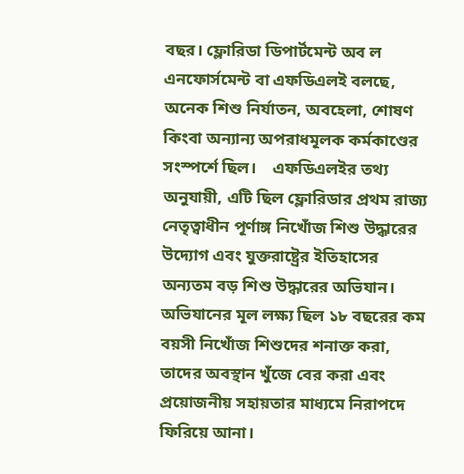বছর। ফ্লোরিডা ডিপার্টমেন্ট অব ল এনফোর্সমেন্ট বা এফডিএলই বলছে, অনেক শিশু নির্যাতন, অবহেলা, শোষণ কিংবা অন্যান্য অপরাধমূলক কর্মকাণ্ডের সংস্পর্শে ছিল।    এফডিএলইর তথ্য অনুযায়ী, এটি ছিল ফ্লোরিডার প্রথম রাজ্য নেতৃত্বাধীন পূর্ণাঙ্গ নিখোঁজ শিশু উদ্ধারের উদ্যোগ এবং যুক্তরাষ্ট্রের ইতিহাসের অন্যতম বড় শিশু উদ্ধারের অভিযান। অভিযানের মূল লক্ষ্য ছিল ১৮ বছরের কম বয়সী নিখোঁজ শিশুদের শনাক্ত করা, তাদের অবস্থান খুঁজে বের করা এবং প্রয়োজনীয় সহায়তার মাধ্যমে নিরাপদে ফিরিয়ে আনা।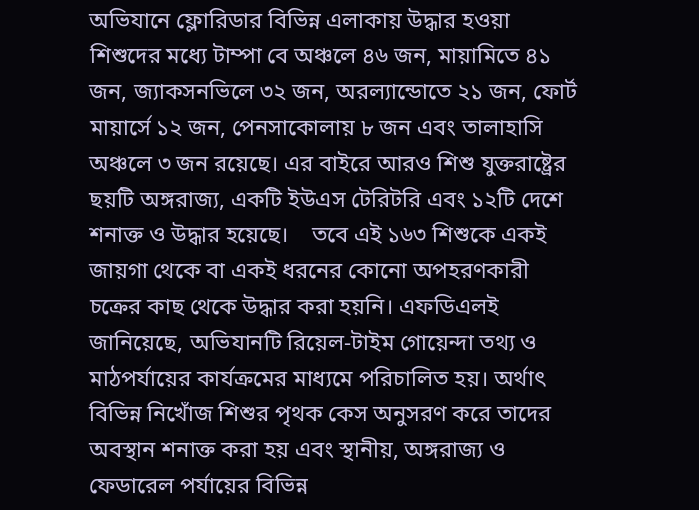অভিযানে ফ্লোরিডার বিভিন্ন এলাকায় উদ্ধার হওয়া শিশুদের মধ্যে টাম্পা বে অঞ্চলে ৪৬ জন, মায়ামিতে ৪১ জন, জ্যাকসনভিলে ৩২ জন, অরল্যান্ডোতে ২১ জন, ফোর্ট মায়ার্সে ১২ জন, পেনসাকোলায় ৮ জন এবং তালাহাসি অঞ্চলে ৩ জন রয়েছে। এর বাইরে আরও শিশু যুক্তরাষ্ট্রের ছয়টি অঙ্গরাজ্য, একটি ইউএস টেরিটরি এবং ১২টি দেশে শনাক্ত ও উদ্ধার হয়েছে।    তবে এই ১৬৩ শিশুকে একই জায়গা থেকে বা একই ধরনের কোনো অপহরণকারী চক্রের কাছ থেকে উদ্ধার করা হয়নি। এফডিএলই জানিয়েছে, অভিযানটি রিয়েল-টাইম গোয়েন্দা তথ্য ও মাঠপর্যায়ের কার্যক্রমের মাধ্যমে পরিচালিত হয়। অর্থাৎ বিভিন্ন নিখোঁজ শিশুর পৃথক কেস অনুসরণ করে তাদের অবস্থান শনাক্ত করা হয় এবং স্থানীয়, অঙ্গরাজ্য ও ফেডারেল পর্যায়ের বিভিন্ন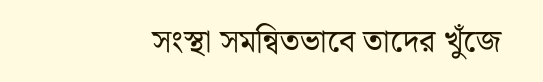সংস্থা সমন্বিতভাবে তাদের খুঁজে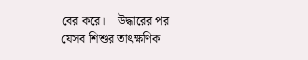বের করে।    উদ্ধারের পর যেসব শিশুর তাৎক্ষণিক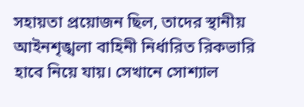সহায়তা প্রয়োজন ছিল, তাদের স্থানীয় আইনশৃঙ্খলা বাহিনী নির্ধারিত রিকভারি হাবে নিয়ে যায়। সেখানে সোশ্যাল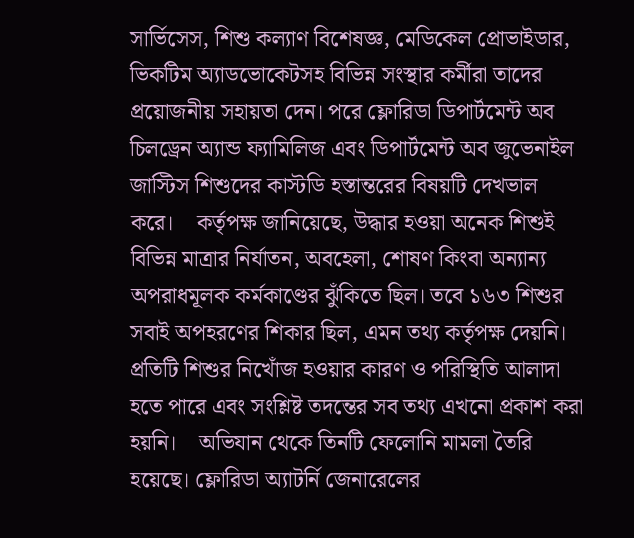সার্ভিসেস, শিশু কল্যাণ বিশেষজ্ঞ, মেডিকেল প্রোভাইডার, ভিকটিম অ্যাডভোকেটসহ বিভিন্ন সংস্থার কর্মীরা তাদের প্রয়োজনীয় সহায়তা দেন। পরে ফ্লোরিডা ডিপার্টমেন্ট অব চিলড্রেন অ্যান্ড ফ্যামিলিজ এবং ডিপার্টমেন্ট অব জুভেনাইল জাস্টিস শিশুদের কাস্টডি হস্তান্তরের বিষয়টি দেখভাল করে।    কর্তৃপক্ষ জানিয়েছে, উদ্ধার হওয়া অনেক শিশুই বিভিন্ন মাত্রার নির্যাতন, অবহেলা, শোষণ কিংবা অন্যান্য অপরাধমূলক কর্মকাণ্ডের ঝুঁকিতে ছিল। তবে ১৬৩ শিশুর সবাই অপহরণের শিকার ছিল, এমন তথ্য কর্তৃপক্ষ দেয়নি। প্রতিটি শিশুর নিখোঁজ হওয়ার কারণ ও পরিস্থিতি আলাদা হতে পারে এবং সংশ্লিষ্ট তদন্তের সব তথ্য এখনো প্রকাশ করা হয়নি।    অভিযান থেকে তিনটি ফেলোনি মামলা তৈরি হয়েছে। ফ্লোরিডা অ্যাটর্নি জেনারেলের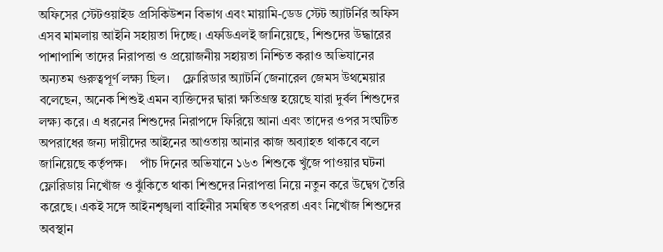অফিসের স্টেটওয়াইড প্রসিকিউশন বিভাগ এবং মায়ামি-ডেড স্টেট অ্যাটর্নির অফিস এসব মামলায় আইনি সহায়তা দিচ্ছে। এফডিএলই জানিয়েছে, শিশুদের উদ্ধারের পাশাপাশি তাদের নিরাপত্তা ও প্রয়োজনীয় সহায়তা নিশ্চিত করাও অভিযানের অন্যতম গুরুত্বপূর্ণ লক্ষ্য ছিল।    ফ্লোরিডার অ্যাটর্নি জেনারেল জেমস উথমেয়ার বলেছেন, অনেক শিশুই এমন ব্যক্তিদের দ্বারা ক্ষতিগ্রস্ত হয়েছে যারা দুর্বল শিশুদের লক্ষ্য করে। এ ধরনের শিশুদের নিরাপদে ফিরিয়ে আনা এবং তাদের ওপর সংঘটিত অপরাধের জন্য দায়ীদের আইনের আওতায় আনার কাজ অব্যাহত থাকবে বলে জানিয়েছে কর্তৃপক্ষ।    পাঁচ দিনের অভিযানে ১৬৩ শিশুকে খুঁজে পাওয়ার ঘটনা ফ্লোরিডায় নিখোঁজ ও ঝুঁকিতে থাকা শিশুদের নিরাপত্তা নিয়ে নতুন করে উদ্বেগ তৈরি করেছে। একই সঙ্গে আইনশৃঙ্খলা বাহিনীর সমন্বিত তৎপরতা এবং নিখোঁজ শিশুদের অবস্থান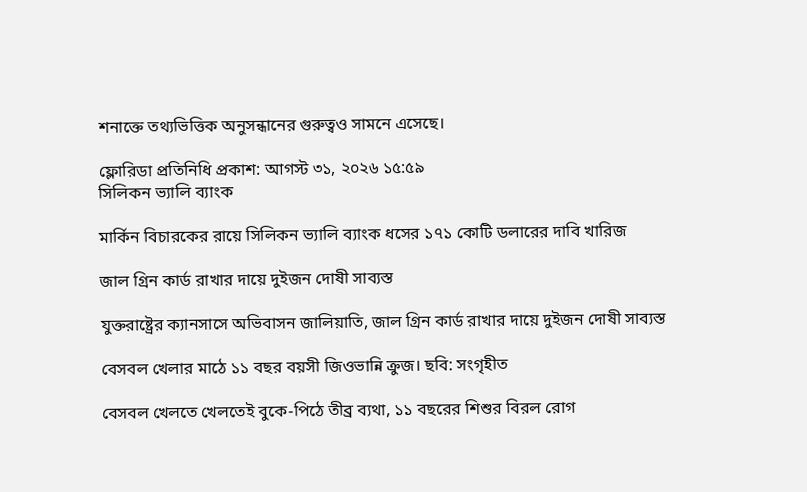শনাক্তে তথ্যভিত্তিক অনুসন্ধানের গুরুত্বও সামনে এসেছে।

ফ্লোরিডা প্রতিনিধি প্রকাশ: আগস্ট ৩১, ২০২৬ ১৫:৫৯
সিলিকন ভ্যালি ব্যাংক

মার্কিন বিচারকের রায়ে সিলিকন ভ্যালি ব্যাংক ধসের ১৭১ কোটি ডলারের দাবি খারিজ

জাল গ্রিন কার্ড রাখার দায়ে দুইজন দোষী সাব্যস্ত

যুক্তরাষ্ট্রের ক্যানসাসে অভিবাসন জালিয়াতি, জাল গ্রিন কার্ড রাখার দায়ে দুইজন দোষী সাব্যস্ত

বেসবল খেলার মাঠে ১১ বছর বয়সী জিওভান্নি ক্রুজ। ছবি: সংগৃহীত

বেসবল খেলতে খেলতেই বুকে-পিঠে তীব্র ব্যথা, ১১ বছরের শিশুর বিরল রোগ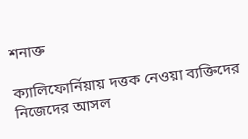শনাক্ত

ক্যালিফোর্নিয়ায় দত্তক নেওয়া ব্যক্তিদের নিজেদের আসল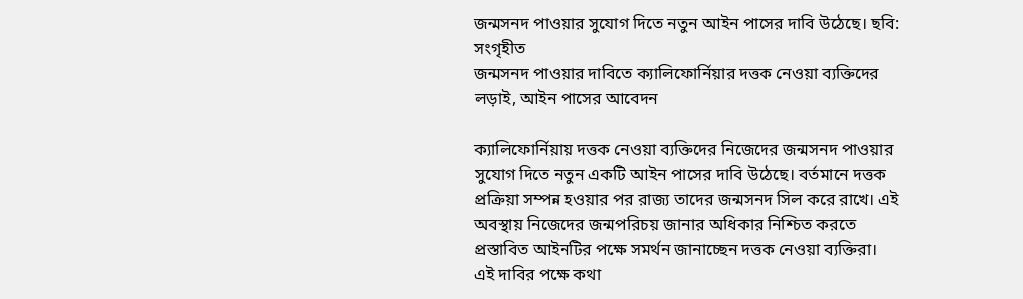জন্মসনদ পাওয়ার সুযোগ দিতে নতুন আইন পাসের দাবি উঠেছে। ছবি: সংগৃহীত
জন্মসনদ পাওয়ার দাবিতে ক্যালিফোর্নিয়ার দত্তক নেওয়া ব্যক্তিদের লড়াই, আইন পাসের আবেদন

ক্যালিফোর্নিয়ায় দত্তক নেওয়া ব্যক্তিদের নিজেদের জন্মসনদ পাওয়ার সুযোগ দিতে নতুন একটি আইন পাসের দাবি উঠেছে। বর্তমানে দত্তক প্রক্রিয়া সম্পন্ন হওয়ার পর রাজ্য তাদের জন্মসনদ সিল করে রাখে। এই অবস্থায় নিজেদের জন্মপরিচয় জানার অধিকার নিশ্চিত করতে প্রস্তাবিত আইনটির পক্ষে সমর্থন জানাচ্ছেন দত্তক নেওয়া ব্যক্তিরা।   এই দাবির পক্ষে কথা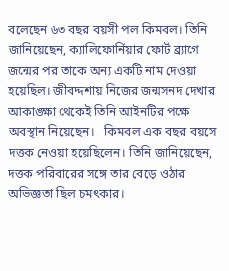বলেছেন ৬৩ বছর বয়সী পল কিমবল। তিনি জানিয়েছেন, ক্যালিফোর্নিয়ার ফোর্ট ব্র্যাগে জন্মের পর তাকে অন্য একটি নাম দেওয়া হয়েছিল। জীবদ্দশায় নিজের জন্মসনদ দেখার আকাঙ্ক্ষা থেকেই তিনি আইনটির পক্ষে অবস্থান নিয়েছেন।   কিমবল এক বছর বয়সে দত্তক নেওয়া হয়েছিলেন। তিনি জানিয়েছেন, দত্তক পরিবারের সঙ্গে তার বেড়ে ওঠার অভিজ্ঞতা ছিল চমৎকার।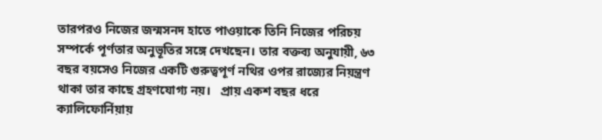তারপরও নিজের জন্মসনদ হাতে পাওয়াকে তিনি নিজের পরিচয় সম্পর্কে পূর্ণতার অনুভূতির সঙ্গে দেখছেন। তার বক্তব্য অনুযায়ী, ৬৩ বছর বয়সেও নিজের একটি গুরুত্বপূর্ণ নথির ওপর রাজ্যের নিয়ন্ত্রণ থাকা তার কাছে গ্রহণযোগ্য নয়।   প্রায় একশ বছর ধরে ক্যালিফোর্নিয়ায়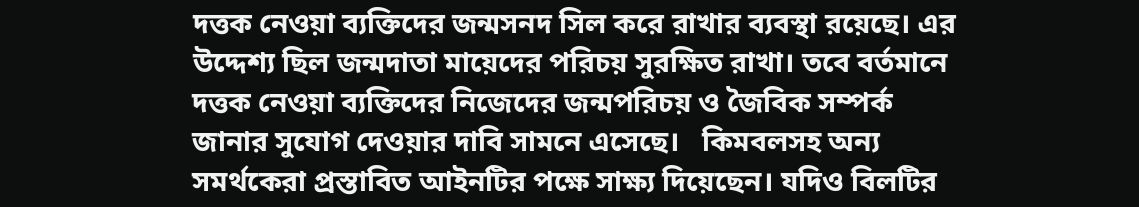দত্তক নেওয়া ব্যক্তিদের জন্মসনদ সিল করে রাখার ব্যবস্থা রয়েছে। এর উদ্দেশ্য ছিল জন্মদাতা মায়েদের পরিচয় সুরক্ষিত রাখা। তবে বর্তমানে দত্তক নেওয়া ব্যক্তিদের নিজেদের জন্মপরিচয় ও জৈবিক সম্পর্ক জানার সুযোগ দেওয়ার দাবি সামনে এসেছে।   কিমবলসহ অন্য সমর্থকেরা প্রস্তাবিত আইনটির পক্ষে সাক্ষ্য দিয়েছেন। যদিও বিলটির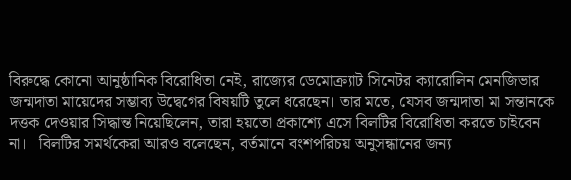বিরুদ্ধে কোনো আনুষ্ঠানিক বিরোধিতা নেই, রাজ্যের ডেমোক্র্যাট সিনেটর ক্যারোলিন মেনজিভার জন্মদাতা মায়েদের সম্ভাব্য উদ্বেগের বিষয়টি তুলে ধরেছেন। তার মতে, যেসব জন্মদাতা মা সন্তানকে দত্তক দেওয়ার সিদ্ধান্ত নিয়েছিলেন, তারা হয়তো প্রকাশ্যে এসে বিলটির বিরোধিতা করতে চাইবেন না।   বিলটির সমর্থকেরা আরও বলেছেন, বর্তমানে বংশপরিচয় অনুসন্ধানের জন্য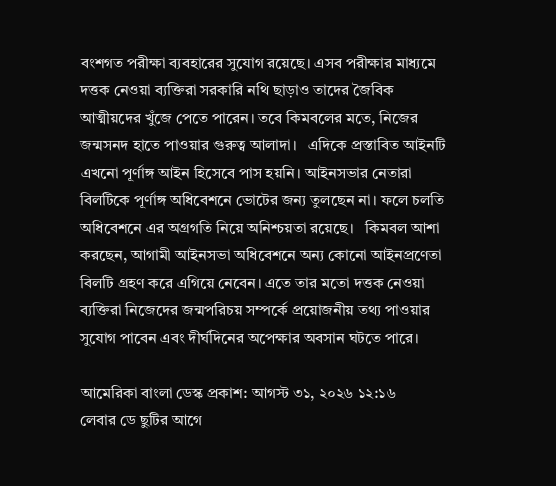বংশগত পরীক্ষা ব্যবহারের সুযোগ রয়েছে। এসব পরীক্ষার মাধ্যমে দত্তক নেওয়া ব্যক্তিরা সরকারি নথি ছাড়াও তাদের জৈবিক আত্মীয়দের খুঁজে পেতে পারেন। তবে কিমবলের মতে, নিজের জন্মসনদ হাতে পাওয়ার গুরুত্ব আলাদা।   এদিকে প্রস্তাবিত আইনটি এখনো পূর্ণাঙ্গ আইন হিসেবে পাস হয়নি। আইনসভার নেতারা বিলটিকে পূর্ণাঙ্গ অধিবেশনে ভোটের জন্য তুলছেন না। ফলে চলতি অধিবেশনে এর অগ্রগতি নিয়ে অনিশ্চয়তা রয়েছে।   কিমবল আশা করছেন, আগামী আইনসভা অধিবেশনে অন্য কোনো আইনপ্রণেতা বিলটি গ্রহণ করে এগিয়ে নেবেন। এতে তার মতো দত্তক নেওয়া ব্যক্তিরা নিজেদের জন্মপরিচয় সম্পর্কে প্রয়োজনীয় তথ্য পাওয়ার সুযোগ পাবেন এবং দীর্ঘদিনের অপেক্ষার অবসান ঘটতে পারে।

আমেরিকা বাংলা ডেস্ক প্রকাশ: আগস্ট ৩১, ২০২৬ ১২:১৬
লেবার ডে ছুটির আগে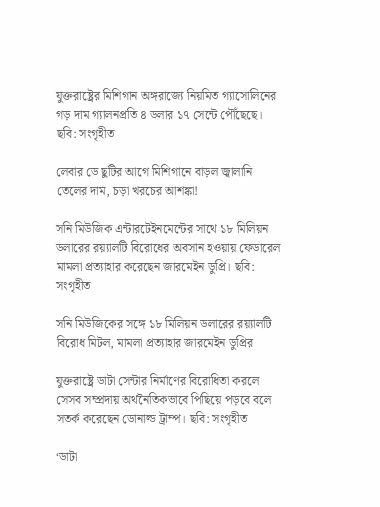যুক্তরাষ্ট্রের মিশিগান অঙ্গরাজ্যে নিয়মিত গ্যাসোলিনের গড় দাম গ্যালনপ্রতি ৪ ডলার ১৭ সেন্টে পৌঁছেছে। ছবি: সংগৃহীত

লেবার ডে ছুটির আগে মিশিগানে বাড়ল জ্বালানি তেলের দাম, চড়া খরচের আশঙ্কা!

সনি মিউজিক এন্টারটেইনমেন্টের সাথে ১৮ মিলিয়ন ডলারের রয়্যালটি বিরোধের অবসান হওয়ায় ফেডারেল মামলা প্রত্যাহার করেছেন জারমেইন ডুপ্রি। ছবি: সংগৃহীত

সনি মিউজিকের সঙ্গে ১৮ মিলিয়ন ডলারের রয়্যালটি বিরোধ মিটল, মামলা প্রত্যাহার জারমেইন ডুপ্রির

যুক্তরাষ্ট্রে ডাটা সেন্টার নির্মাণের বিরোধিতা করলে সেসব সম্প্রদায় অর্থনৈতিকভাবে পিছিয়ে পড়বে বলে সতর্ক করেছেন ডোনাল্ড ট্রাম্প। ছবি: সংগৃহীত

‘ডাটা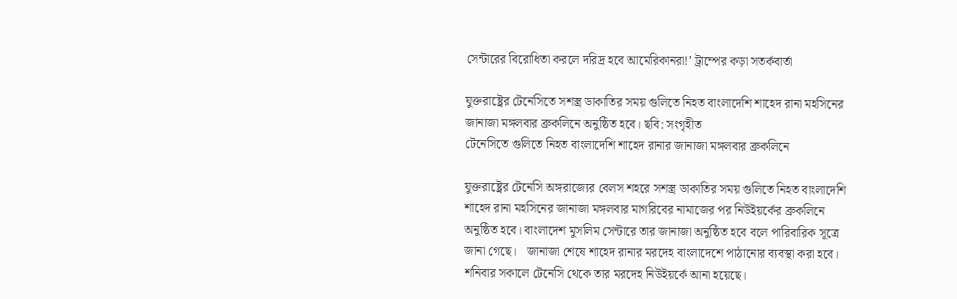সেন্টারের বিরোধিতা করলে দরিদ্র হবে আমেরিকানরা!’ ট্রাম্পের কড়া সতর্কবার্তা

যুক্তরাষ্ট্রের টেনেসিতে সশস্ত্র ডাকাতির সময় গুলিতে নিহত বাংলাদেশি শাহেদ রানা মহসিনের জানাজা মঙ্গলবার ব্রুকলিনে অনুষ্ঠিত হবে। ছবি: সংগৃহীত
টেনেসিতে গুলিতে নিহত বাংলাদেশি শাহেদ রানার জানাজা মঙ্গলবার ব্রুকলিনে

যুক্তরাষ্ট্রের টেনেসি অঙ্গরাজ্যের বেলস শহরে সশস্ত্র ডাকাতির সময় গুলিতে নিহত বাংলাদেশি শাহেদ রানা মহসিনের জানাজা মঙ্গলবার মাগরিবের নামাজের পর নিউইয়র্কের ব্রুকলিনে অনুষ্ঠিত হবে। বাংলাদেশ মুসলিম সেন্টারে তার জানাজা অনুষ্ঠিত হবে বলে পারিবারিক সূত্রে জানা গেছে।   জানাজা শেষে শাহেদ রানার মরদেহ বাংলাদেশে পাঠানোর ব্যবস্থা করা হবে। শনিবার সকালে টেনেসি থেকে তার মরদেহ নিউইয়র্কে আনা হয়েছে।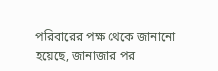পরিবারের পক্ষ থেকে জানানো হয়েছে, জানাজার পর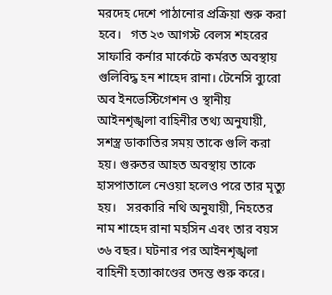মরদেহ দেশে পাঠানোর প্রক্রিয়া শুরু করা হবে।   গত ২৩ আগস্ট বেলস শহরের সাফারি কর্নার মার্কেটে কর্মরত অবস্থায় গুলিবিদ্ধ হন শাহেদ রানা। টেনেসি ব্যুরো অব ইনভেস্টিগেশন ও স্থানীয় আইনশৃঙ্খলা বাহিনীর তথ্য অনুযায়ী, সশস্ত্র ডাকাতির সময় তাকে গুলি করা হয়। গুরুতর আহত অবস্থায় তাকে হাসপাতালে নেওয়া হলেও পরে তার মৃত্যু হয়।   সরকারি নথি অনুযায়ী, নিহতের নাম শাহেদ রানা মহসিন এবং তার বয়স ৩৬ বছর। ঘটনার পর আইনশৃঙ্খলা বাহিনী হত্যাকাণ্ডের তদন্ত শুরু করে।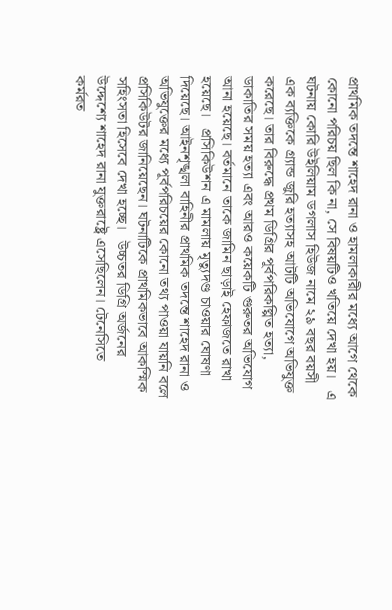প্রাথমিক তদন্তে শাহেদ রানা ও হামলাকারীর মধ্যে আগে থেকে কোনো পরিচয় ছিল কি না, সে বিষয়টিও খতিয়ে দেখা হয়।   এ ঘটনায় কোরি উইলিয়াম ডগলাস হিউজ নামে ২৯ বছর বয়সী এক ব্যক্তিকে গ্র্যান্ড জুরি হত্যাসহ আটটি অভিযোগে অভিযুক্ত করেছে। তার বিরুদ্ধে প্রথম ডিগ্রির পূর্বপরিকল্পিত হত্যা, ডাকাতির সময় হত্যা এবং আরও কয়েকটি গুরুতর অভিযোগ আনা হয়েছে। বর্তমানে তাকে জামিন ছাড়াই হেফাজতে রাখা হয়েছে।   প্রসিকিউশন এ মামলায় মৃত্যুদণ্ড চাওয়ার ঘোষণা দিয়েছে। আইনশৃঙ্খলা বাহিনীর প্রাথমিক তদন্তে শাহেদ রানা ও অভিযুক্তের মধ্যে পূর্বপরিচয়ের কোনো তথ্য পাওয়া যায়নি বলে প্রসিকিউটর জানিয়েছেন। ঘটনাটিকে প্রাথমিকভাবে আকস্মিক সহিংসতা হিসেবে দেখা হচ্ছে।   উচ্চতর ডিগ্রি অর্জনের উদ্দেশ্যে শাহেদ রানা যুক্তরাষ্ট্রে এসেছিলেন। টেনেসিতে কর্মরত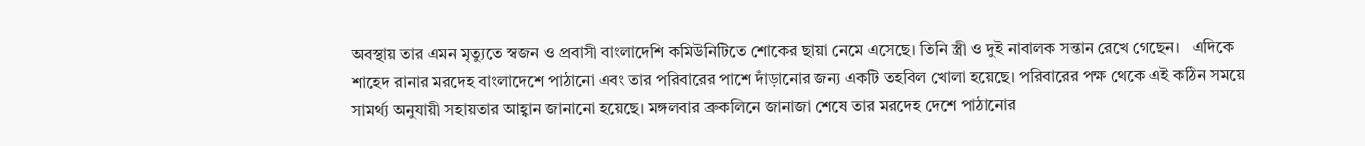অবস্থায় তার এমন মৃত্যুতে স্বজন ও প্রবাসী বাংলাদেশি কমিউনিটিতে শোকের ছায়া নেমে এসেছে। তিনি স্ত্রী ও দুই নাবালক সন্তান রেখে গেছেন।   এদিকে শাহেদ রানার মরদেহ বাংলাদেশে পাঠানো এবং তার পরিবারের পাশে দাঁড়ানোর জন্য একটি তহবিল খোলা হয়েছে। পরিবারের পক্ষ থেকে এই কঠিন সময়ে সামর্থ্য অনুযায়ী সহায়তার আহ্বান জানানো হয়েছে। মঙ্গলবার ব্রুকলিনে জানাজা শেষে তার মরদেহ দেশে পাঠানোর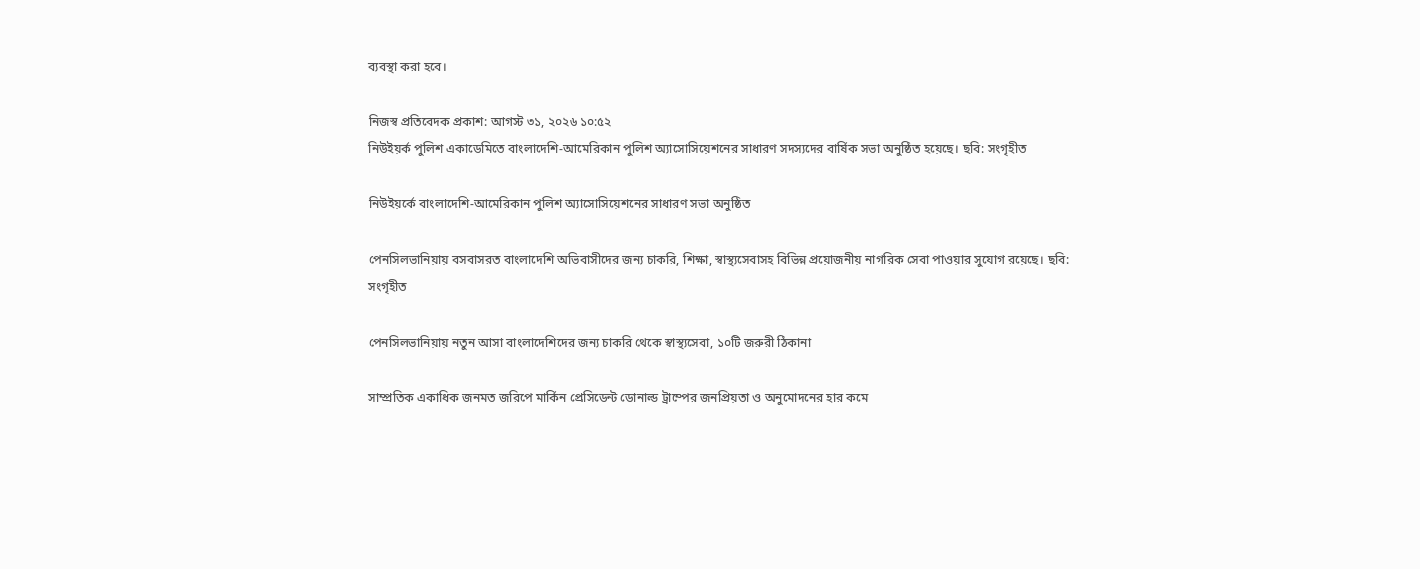ব্যবস্থা করা হবে।

নিজস্ব প্রতিবেদক প্রকাশ: আগস্ট ৩১, ২০২৬ ১০:৫২
নিউইয়র্ক পুলিশ একাডেমিতে বাংলাদেশি-আমেরিকান পুলিশ অ্যাসোসিয়েশনের সাধারণ সদস্যদের বার্ষিক সভা অনুষ্ঠিত হয়েছে। ছবি: সংগৃহীত

নিউইয়র্কে বাংলাদেশি-আমেরিকান পুলিশ অ্যাসোসিয়েশনের সাধারণ সভা অনুষ্ঠিত

পেনসিলভানিয়ায় বসবাসরত বাংলাদেশি অভিবাসীদের জন্য চাকরি, শিক্ষা, স্বাস্থ্যসেবাসহ বিভিন্ন প্রয়োজনীয় নাগরিক সেবা পাওয়ার সুযোগ রয়েছে। ছবি: সংগৃহীত

পেনসিলভানিয়ায় নতুন আসা বাংলাদেশিদের জন্য চাকরি থেকে স্বাস্থ্যসেবা, ১০টি জরুরী ঠিকানা

সাম্প্রতিক একাধিক জনমত জরিপে মার্কিন প্রেসিডেন্ট ডোনাল্ড ট্রাম্পের জনপ্রিয়তা ও অনুমোদনের হার কমে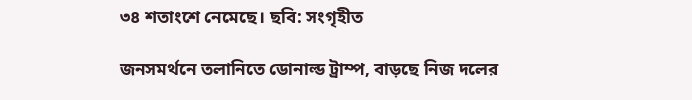৩৪ শতাংশে নেমেছে। ছবি: সংগৃহীত

জনসমর্থনে তলানিতে ডোনাল্ড ট্রাম্প, বাড়ছে নিজ দলের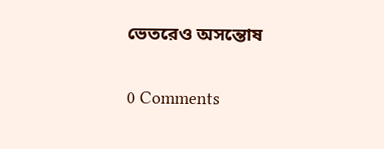ভেতরেও অসন্তোষ

0 Comments